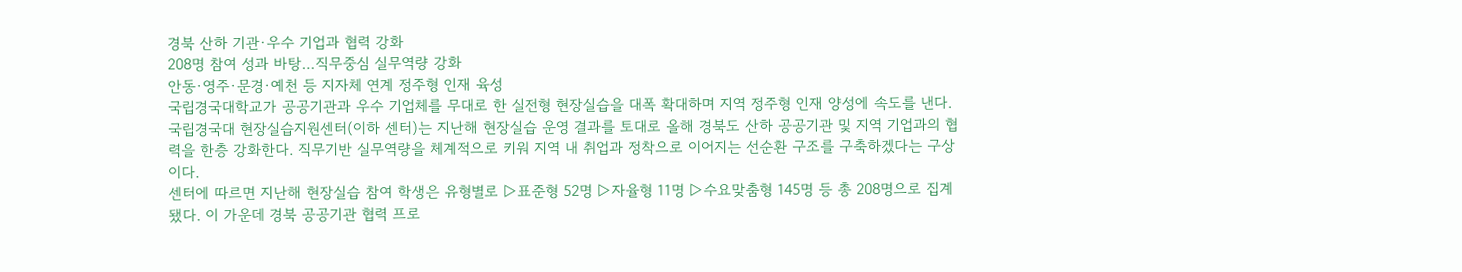경북 산하 기관·우수 기업과 협력 강화
208명 참여 성과 바탕…직무중심 실무역량 강화
안동·영주·문경·예천 등 지자체 연계 정주형 인재 육성
국립경국대학교가 공공기관과 우수 기업체를 무대로 한 실전형 현장실습을 대폭 확대하며 지역 정주형 인재 양성에 속도를 낸다.
국립경국대 현장실습지원센터(이하 센터)는 지난해 현장실습 운영 결과를 토대로 올해 경북도 산하 공공기관 및 지역 기업과의 협력을 한층 강화한다. 직무기반 실무역량을 체계적으로 키워 지역 내 취업과 정착으로 이어지는 선순환 구조를 구축하겠다는 구상이다.
센터에 따르면 지난해 현장실습 참여 학생은 유형별로 ▷표준형 52명 ▷자율형 11명 ▷수요맞춤형 145명 등 총 208명으로 집계됐다. 이 가운데 경북 공공기관 협력 프로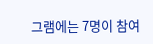그램에는 7명이 참여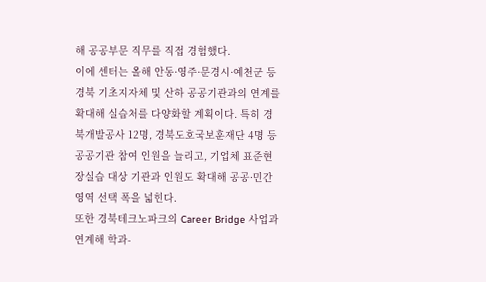해 공공부문 직무를 직접 경험했다.
이에 센터는 올해 안동·영주·문경시·예천군 등 경북 기초지자체 및 산하 공공기관과의 연계를 확대해 실습처를 다양화할 계획이다. 특히 경북개발공사 12명, 경북도호국보훈재단 4명 등 공공기관 참여 인원을 늘리고, 기업체 표준현장실습 대상 기관과 인원도 확대해 공공·민간 영역 선택 폭을 넓힌다.
또한 경북테크노파크의 Career Bridge 사업과 연계해 학과-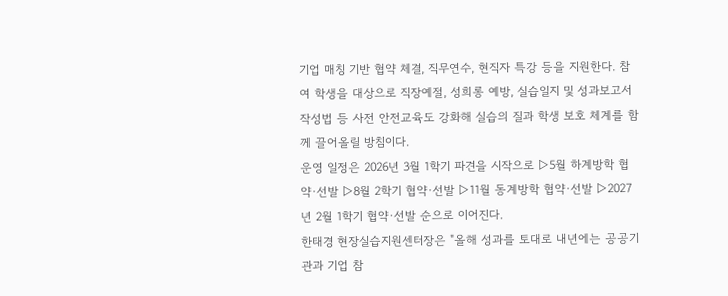기업 매칭 기반 협약 체결, 직무연수, 현직자 특강 등을 지원한다. 참여 학생을 대상으로 직장예절, 성희롱 예방, 실습일지 및 성과보고서 작성법 등 사전 안전교육도 강화해 실습의 질과 학생 보호 체계를 함께 끌어올릴 방침이다.
운영 일정은 2026년 3월 1학기 파견을 시작으로 ▷5월 하계방학 협약·선발 ▷8월 2학기 협약·선발 ▷11월 동계방학 협약·선발 ▷2027년 2월 1학기 협약·선발 순으로 이어진다.
한태경 현장실습지원센터장은 "올해 성과를 토대로 내년에는 공공기관과 기업 참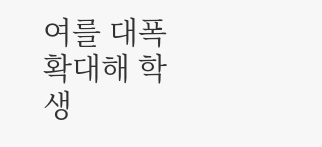여를 대폭 확대해 학생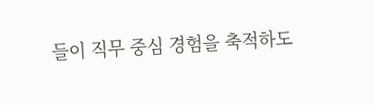들이 직무 중심 경험을 축적하도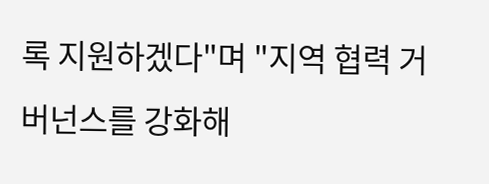록 지원하겠다"며 "지역 협력 거버넌스를 강화해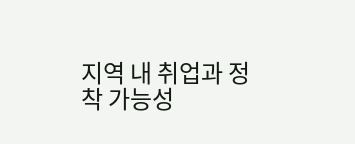지역 내 취업과 정착 가능성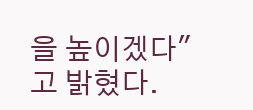을 높이겠다"고 밝혔다.